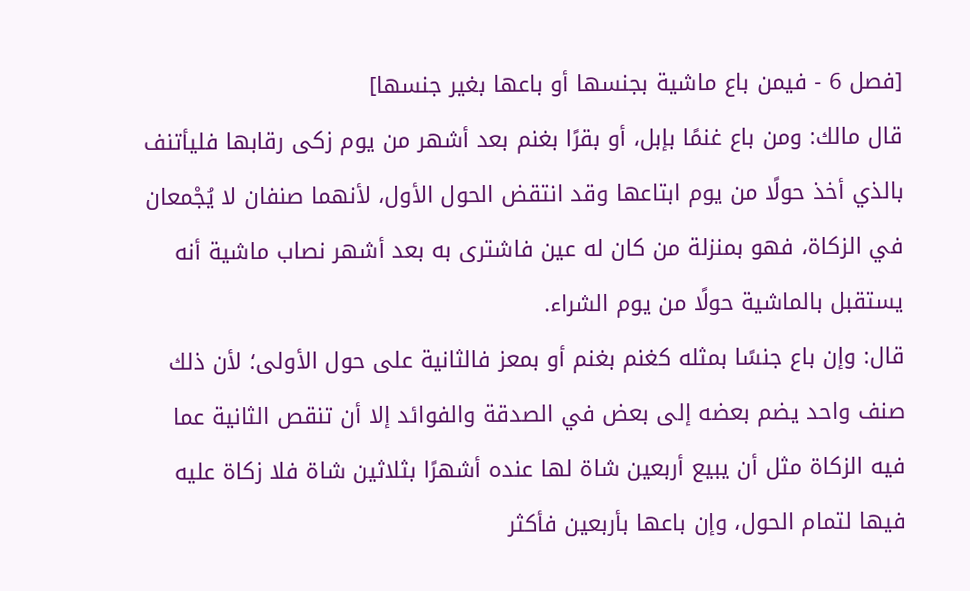[فصل 6 - فيمن باع ماشية بجنسها أو باعها بغير جنسها]
قال مالك: ومن باع غنمًا بإبل، أو بقرًا بغنم بعد أشهر من يوم زكى رقابها فليأتنف بالذي أخذ حولًا من يوم ابتاعها وقد انتقض الحول الأول، لأنهما صنفان لا يُجْمعان في الزكاة، فهو بمنزلة من كان له عين فاشترى به بعد أشهر نصاب ماشية أنه يستقبل بالماشية حولًا من يوم الشراء.
قال: وإن باع جنسًا بمثله كغنم بغنم أو بمعز فالثانية على حول الأولى؛ لأن ذلك صنف واحد يضم بعضه إلى بعض في الصدقة والفوائد إلا أن تنقص الثانية عما فيه الزكاة مثل أن يبيع أربعين شاة لها عنده أشهرًا بثلاثين شاة فلا زكاة عليه فيها لتمام الحول، وإن باعها بأربعين فأكثر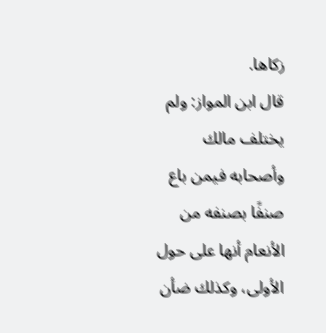زكاها.
قال ابن المواز: ولم يختلف مالك وأصحابه فيمن باع صنفًا بصنفه من الأنعام أنها على حول الأولى، وكذلك ضأن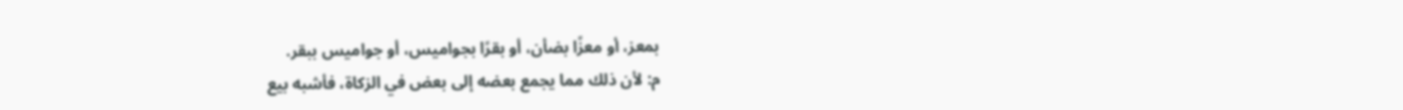بمعز، أو معزًا بضأن، أو بقرًا بجواميس، أو جواميس ببقر.
م: لأن ذلك مما يجمع بعضه إلى بعض في الزكاة، فأشبه بيع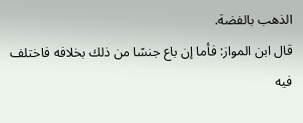الذهب بالفضة.
قال ابن المواز: فأما إن باع جنسًا من ذلك بخلافه فاختلف فيه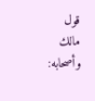قول مالك وأصحابه: